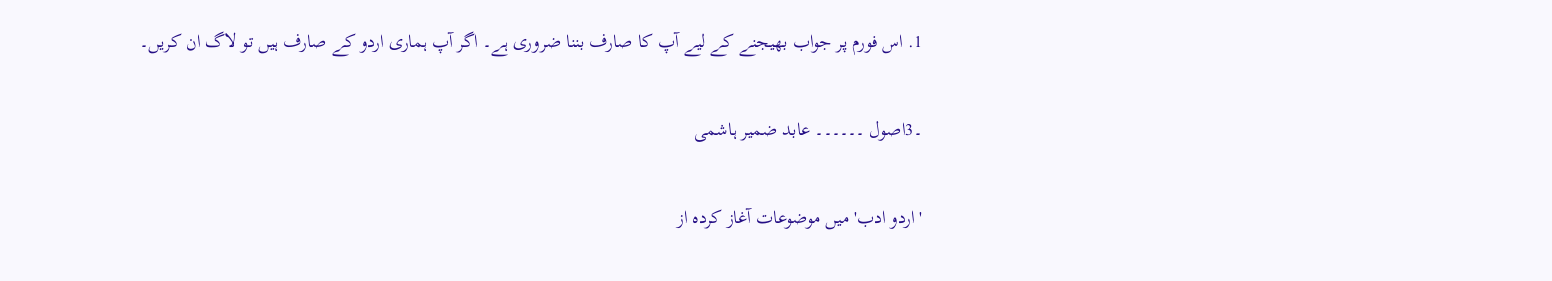1. اس فورم پر جواب بھیجنے کے لیے آپ کا صارف بننا ضروری ہے۔ اگر آپ ہماری اردو کے صارف ہیں تو لاگ ان کریں۔

۔3اصول ۔۔۔۔۔۔ عابد ضمیر ہاشمی

'اردو ادب' میں موضوعات آغاز کردہ از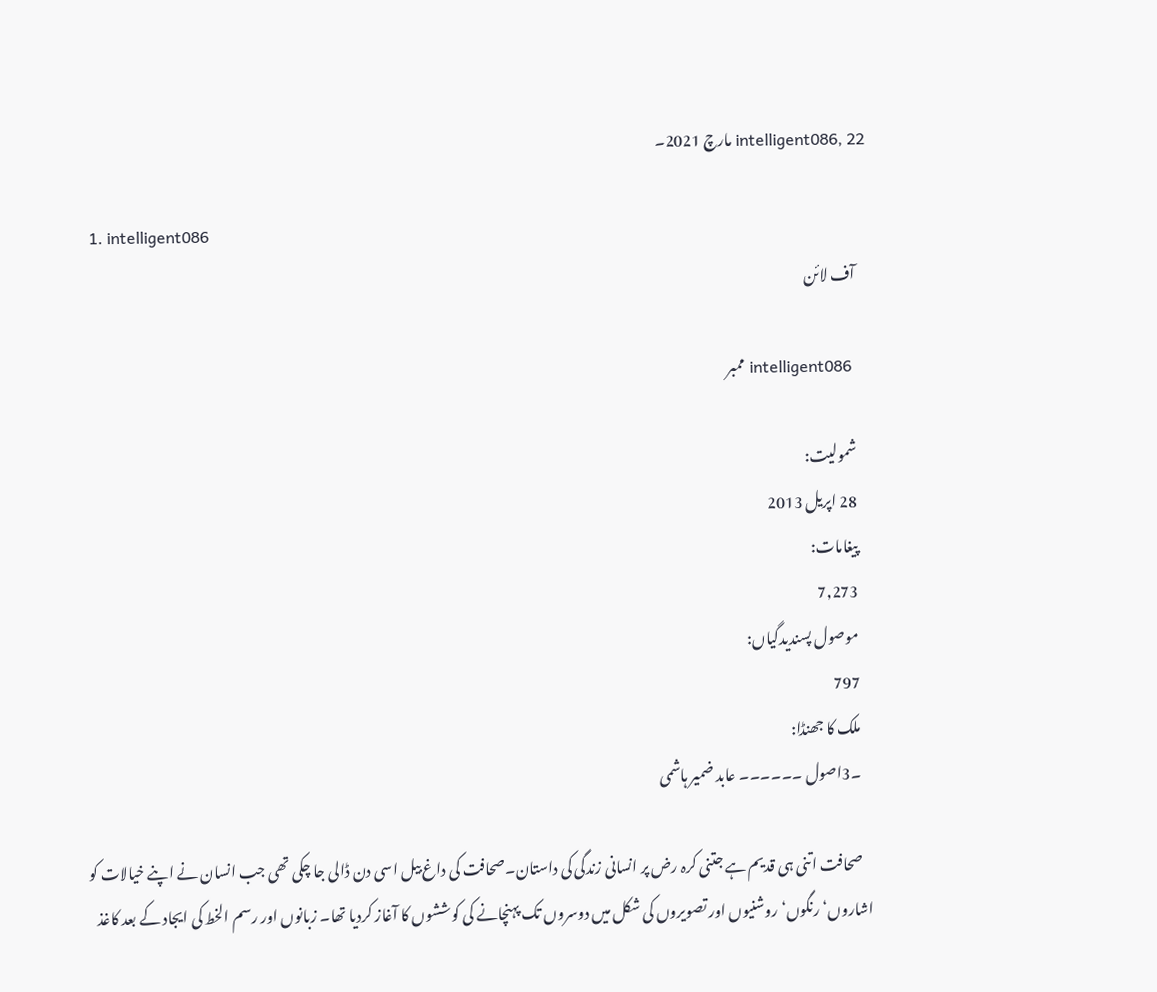intelligent086, 22 مارچ 2021۔

  1. intelligent086
    آف لائن

    intelligent086 ممبر

    شمولیت:
    28 اپریل 2013
    پیغامات:
    7,273
    موصول پسندیدگیاں:
    797
    ملک کا جھنڈا:
    ۔3اصول ۔۔۔۔۔۔ عابد ضمیر ہاشمی

    صحافت اتنی ہی قدیم ہے جتنی کرہ رض پر انسانی زندگی کی داستان۔صحافت کی داغ بیل اسی دن ڈالی جا چکی تھی جب انسان نے اپنے خیالات کو اشاروں‘ رنگوں‘روشنیوں اور تصویروں کی شکل میں دوسروں تک پہنچانے کی کوششوں کا آغاز کردیا تھا۔ زبانوں اور رسم الخط کی ایجاد کے بعد کاغذ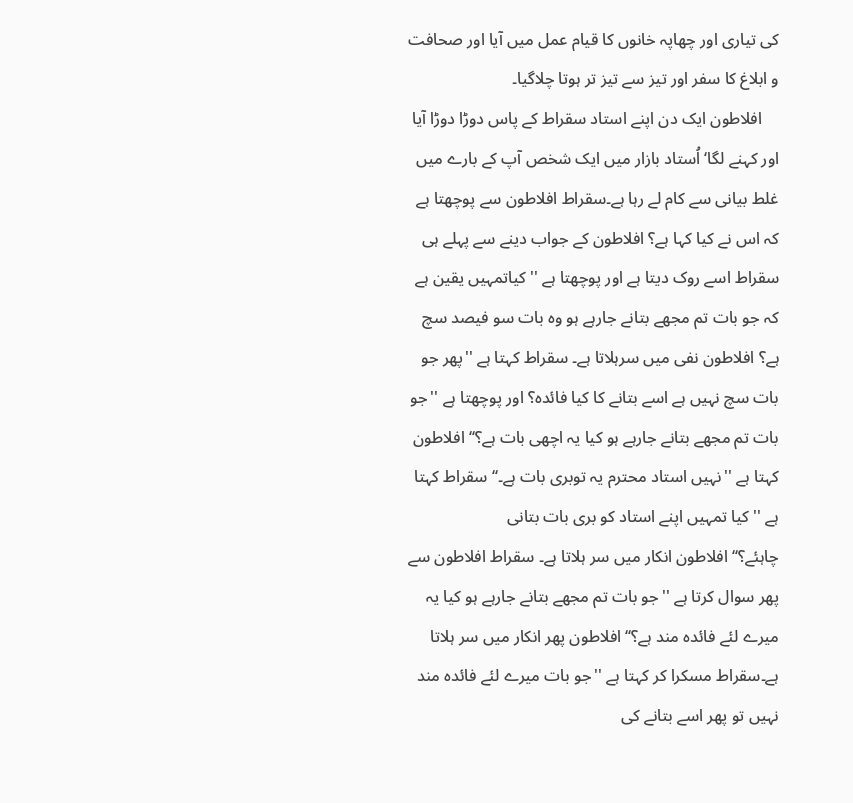کی تیاری اور چھاپہ خانوں کا قیام عمل میں آیا اور صحافت و ابلاغ کا سفر اور تیز سے تیز تر ہوتا چلاگیا۔
    افلاطون ایک دن اپنے استاد سقراط کے پاس دوڑا دوڑا آیا اور کہنے لگا‘اُستاد بازار میں ایک شخص آپ کے بارے میں غلط بیانی سے کام لے رہا ہے۔سقراط افلاطون سے پوچھتا ہے کہ اس نے کیا کہا ہے؟ افلاطون کے جواب دینے سے پہلے ہی سقراط اسے روک دیتا ہے اور پوچھتا ہے ''کیاتمہیں یقین ہے کہ جو بات تم مجھے بتانے جارہے ہو وہ بات سو فیصد سچ ہے؟ افلاطون نفی میں سرہلاتا ہے۔ سقراط کہتا ہے ''پھر جو بات سچ نہیں ہے اسے بتانے کا کیا فائدہ؟ اور پوچھتا ہے ''جو بات تم مجھے بتانے جارہے ہو کیا یہ اچھی بات ہے؟‘‘ افلاطون کہتا ہے ''نہیں استاد محترم یہ توبری بات ہے۔‘‘سقراط کہتا ہے ''کیا تمہیں اپنے استاد کو بری بات بتانی چاہئے؟‘‘افلاطون انکار میں سر ہلاتا ہے۔ سقراط افلاطون سے پھر سوال کرتا ہے ''جو بات تم مجھے بتانے جارہے ہو کیا یہ میرے لئے فائدہ مند ہے؟‘‘ افلاطون پھر انکار میں سر ہلاتا ہے۔سقراط مسکرا کر کہتا ہے ''جو بات میرے لئے فائدہ مند نہیں تو پھر اسے بتانے کی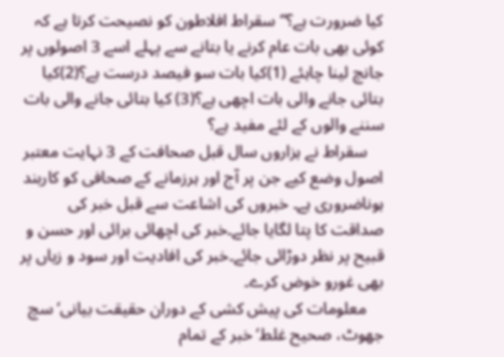کیا ضرورت ہے؟‘‘سقراط افلاطون کو نصیحت کرتا ہے کہ کوئی بھی بات عام کرنے یا بتانے سے پہلے اسے 3 اصولوں پر جانچ لینا چاہئے (1)کیا بات سو فیصد درست ہے؟(2)کیا بتائی جانے والی بات اچھی ہے؟(3) کیا بتائی جانے والی بات سننے والوں کے لئے مفید ہے؟
    سقراط نے ہزاروں سال قبل صحافت کے 3 نہایت معتبر اصول وضع کیے جن پر آج اور ہرزمانے کے صحافی کو کاربند ہوناضروری ہے۔ خبروں کی اشاعت سے قبل خبر کی صداقت کا پتا لگایا جائے۔خبر کی اچھائی برائی اور حسن و قبیح پر نظر دوڑائی جائے۔خبر کی افادیت اور سود و زیاں پر بھی غورو خوض کرے۔
    معلومات کی پیش کشی کے دوران حقیقت بیانی‘سچ جھوٹ، صحیح غلط‘خبر کے تمام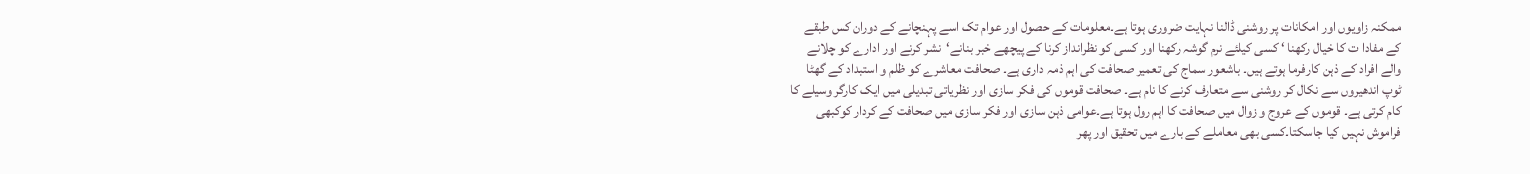ممکنہ زاویوں اور امکانات پر روشنی ڈالنا نہایت ضروری ہوتا ہے۔معلومات کے حصول اور عوام تک اسے پہنچانے کے دوران کس طبقے کے مفادا ت کا خیال رکھنا ‘ کسی کیلئے نرم گوشہ رکھنا اور کسی کو نظرانداز کرنا کے پیچھے خبر بنانے‘نشر کرنے اور ادارے کو چلانے والے افراد کے ذہن کارفرما ہوتے ہیں۔ باشعور سماج کی تعمیر صحافت کی اہم ذمہ داری ہے۔ صحافت معاشرے کو ظلم و استبداد کے گھٹا ٹوپ اندھیروں سے نکال کر روشنی سے متعارف کرنے کا نام ہے۔ صحافت قوموں کی فکر سازی اور نظریاتی تبدیلی میں ایک کارگر وسیلے کا کام کرتی ہے۔ قوموں کے عروج و زوال میں صحافت کا اہم رول ہوتا ہے۔عوامی ذہن سازی اور فکر سازی میں صحافت کے کردار کوکبھی فراموش نہیں کیا جاسکتا۔کسی بھی معاملے کے بارے میں تحقیق اور پھر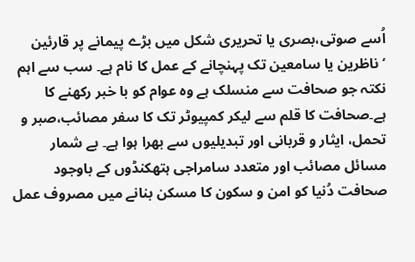اُسے صوتی،بصری یا تحریری شکل میں بڑے پیمانے پر قارئین ‘ناظرین یا سامعین تک پہنچانے کے عمل کا نام ہے۔ سب سے اہم نکتہ جو صحافت سے منسلک ہے وہ عوام کو با خبر رکھنے کا ہے۔صحافت کا قلم سے لیکر کمپیوٹر تک کا سفر مصائب،صبر و تحمل، ایثار و قربانی اور تبدیلیوں سے بھرا ہوا ہے۔ بے شمار مسائل مصائب اور متعدد سامراجی ہتھکنڈوں کے باوجود صحافت دُنیا کو امن و سکون کا مسکن بنانے میں مصروف عمل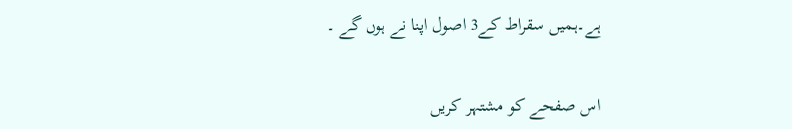ہے۔ہمیں سقراط کے3 اصول اپنا نے ہوں گے ۔


اس صفحے کو مشتہر کریں